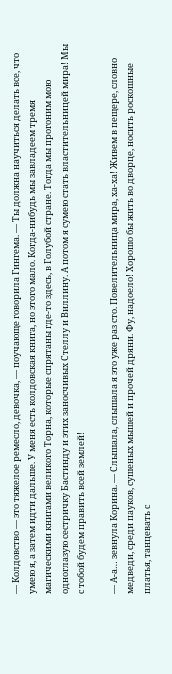— Колдовство — это тяжелое ремесло, девочка, — поучающе говорила Гингема. — Ты должна научиться делать все, что умею я, а затем идти дальше. У меня есть колдовская книга, но этого мало. Когда-нибудь мы завладеем тремя магическими книгами великого Торна, которые спрятаны где-то здесь, в Голубой стране. Тогда мы прогоним мою одноглазую сестричку Бастинду и этих заносчивых Стеллу и Виллину. А потом я сумею стать властительницей мира! Мы с тобой будем править всей землей!

— А-а… зевнула Корина. — Слышала, слышала я это уже раз сто. Повелительница мира, ха-ха! Живем в пещере, словно медведи, среди пауков, сушеных мышей и прочей дряни. Фу, надоело! Хорошо бы жить во дворце, носить роскошные платья, танцевать с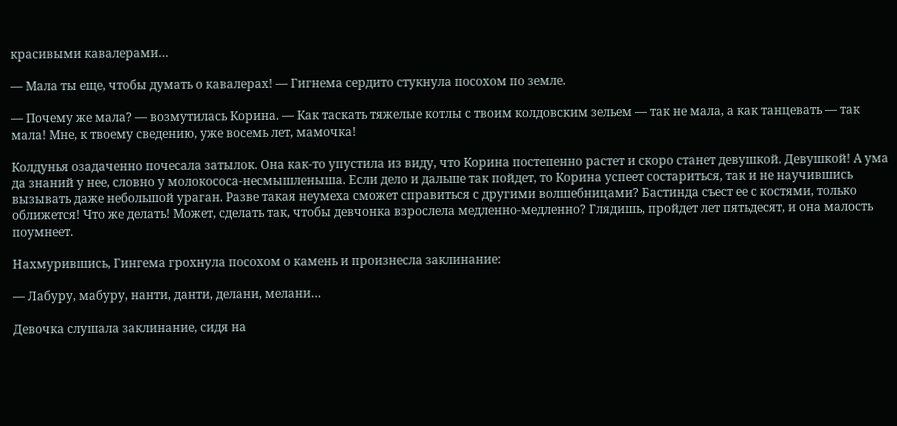красивыми кавалерами…

— Мала ты еще, чтобы думать о кавалерах! — Гигнема сердито стукнула посохом по земле.

— Почему же мала? — возмутилась Корина. — Как таскать тяжелые котлы с твоим колдовским зельем — так не мала, а как танцевать — так мала! Мне, к твоему сведению, уже восемь лет, мамочка!

Колдунья озадаченно почесала затылок. Она как-то упустила из виду, что Корина постепенно растет и скоро станет девушкой. Девушкой! А ума да знаний у нее, словно у молокососа-несмышленыша. Если дело и дальше так пойдет, то Корина успеет состариться, так и не научившись вызывать даже небольшой ураган. Разве такая неумеха сможет справиться с другими волшебницами? Бастинда съест ее с костями, только оближется! Что же делать! Может, сделать так, чтобы девчонка взрослела медленно-медленно? Глядишь, пройдет лет пятьдесят, и она малость поумнеет.

Нахмурившись, Гингема грохнула посохом о камень и произнесла заклинание:

— Лабуру, мабуру, нанти, данти, делани, мелани…

Девочка слушала заклинание, сидя на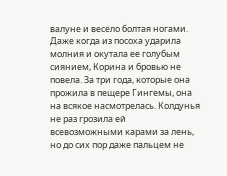валуне и весело болтая ногами. Даже когда из посоха ударила молния и окутала ее голубым сиянием, Корина и бровью не повела. За три года, которые она прожила в пещере Гингемы, она на всякое насмотрелась. Колдунья не раз грозила ей всевозможными карами за лень, но до сих пор даже пальцем не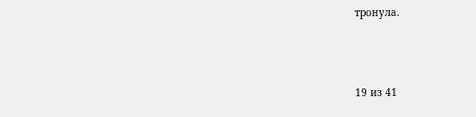тронула.



19 из 41